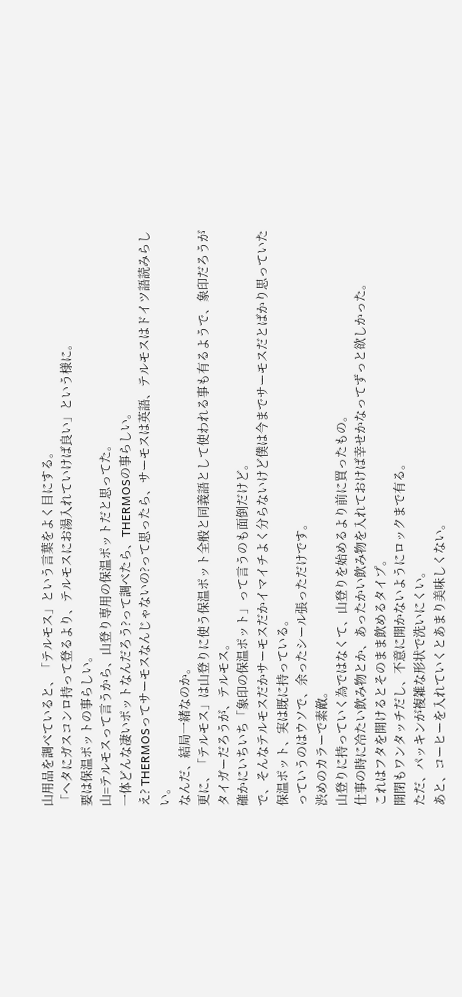山用品を調べていると、「テルモス」という言葉をよく目にする。
「ヘタにガスコンロ持って登るより、テルモスにお湯入れていけば良い」という様に。
要は保温ポットの事らしい。
山=テルモスって言うから、山登り専用の保温ポットだと思ってた。
一体どんな凄いポットなんだろう?って調べたら、THERMOSの事らしい。
え? THERMOSってサーモスなんじゃないの?って思ったら、サーモスは英語、テルモスはドイツ語読みらしい。
なんだ、結局一緒なのか。
更に、「テルモス」は山登りに使う保温ポット全般と同義語として使われる事も有るようで、象印だろうがタイガーだろうが、テルモス。
確かにいちいち「象印の保温ポット」って言うのも面倒だけど。
で、そんなテルモスだかサーモスだかイマイチよく分らないけど僕は今までサーモスだとばかり思っていた保温ポット、実は既に持っている。
っていうのはウソで、余ったシール張っただけです。
渋めのカラーで素敵。
山登りに持っていく為ではなくて、山登りを始めるより前に買ったもの。
仕事の時に冷たい飲み物とか、あったかい飲み物を入れておけば幸せかなってずっと欲しかった。
これはフタを開けるとそのまま飲めるタイプ。
開閉もワンタッチだし、不意に開かないようにロックまで有る。
ただ、パッキンが複雑な形状で洗いにくい。
あと、コーヒーを入れていくとあまり美味しくない。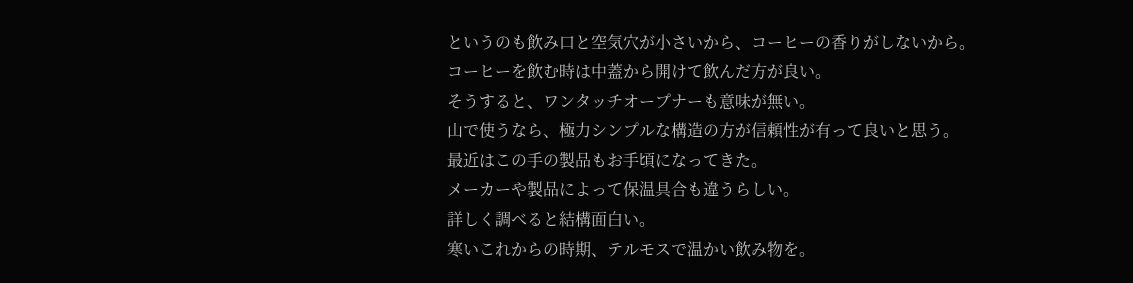というのも飲み口と空気穴が小さいから、コーヒーの香りがしないから。
コーヒーを飲む時は中蓋から開けて飲んだ方が良い。
そうすると、ワンタッチオープナーも意味が無い。
山で使うなら、極力シンプルな構造の方が信頼性が有って良いと思う。
最近はこの手の製品もお手頃になってきた。
メーカーや製品によって保温具合も違うらしい。
詳しく調べると結構面白い。
寒いこれからの時期、テルモスで温かい飲み物を。